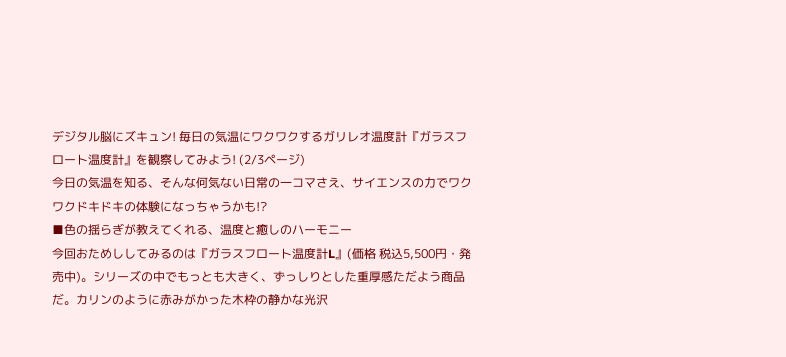デジタル脳にズキュン! 毎日の気温にワクワクするガリレオ温度計『ガラスフロート温度計』を観察してみよう! (2/3ページ)
今日の気温を知る、そんな何気ない日常の一コマさえ、サイエンスの力でワクワクドキドキの体験になっちゃうかも!?
■色の揺らぎが教えてくれる、温度と癒しのハーモニー
今回おためししてみるのは『ガラスフロート温度計L』(価格 税込5,500円・発売中)。シリーズの中でもっとも大きく、ずっしりとした重厚感ただよう商品だ。カリンのように赤みがかった木枠の静かな光沢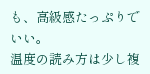も、高級感たっぷりでいい。
温度の読み方は少し複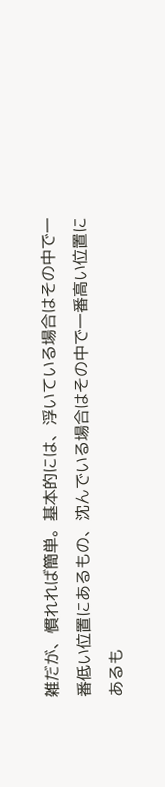雑だが、慣れれば簡単。基本的には、浮いている場合はその中で一番低い位置にあるもの、沈んでいる場合はその中で一番高い位置にあるも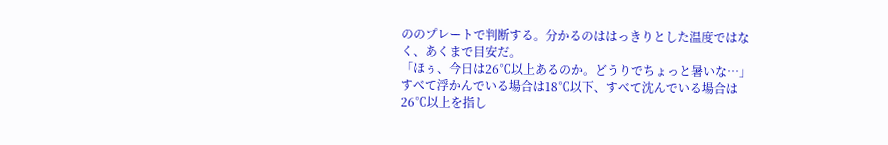ののプレートで判断する。分かるのははっきりとした温度ではなく、あくまで目安だ。
「ほぅ、今日は26℃以上あるのか。どうりでちょっと暑いな…」
すべて浮かんでいる場合は18℃以下、すべて沈んでいる場合は26℃以上を指し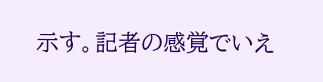示す。記者の感覚でいえ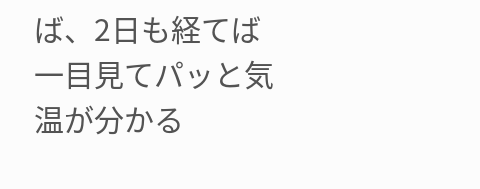ば、2日も経てば一目見てパッと気温が分かる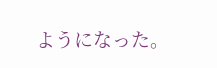ようになった。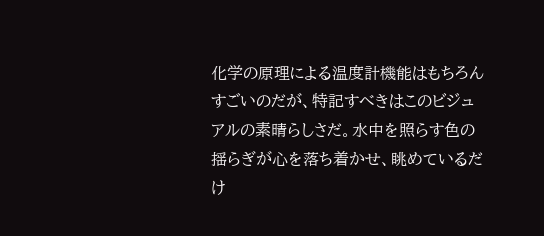化学の原理による温度計機能はもちろんすごいのだが、特記すべきはこのビジュアルの素晴らしさだ。水中を照らす色の揺らぎが心を落ち着かせ、眺めているだけ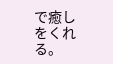で癒しをくれる。